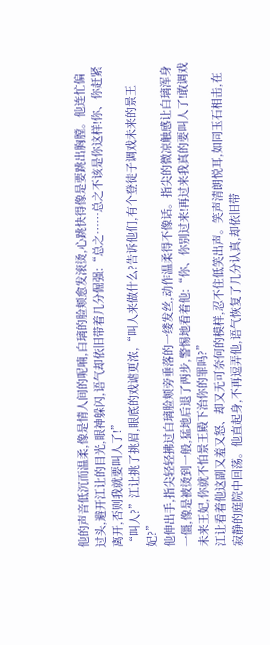他的声音低沉而温柔,像是情人间的呢喃,白璃的脸颊愈发滚烫,心跳快得像是要跳出胸膛。他连忙偏过头,避开江让的目光,眼神躲闪,语气却依旧带着几分倔强:“总之……总之不该是你这样!你、你赶紧离开,否则我就要叫人了!”
“叫人?”江让挑了挑眉,眼底的戏谑更浓,“叫人来做什么?告诉他们,有个登徒子调戏未来的景王妃?”
他伸出手,指尖轻轻拂过白璃脸颊旁垂落的一缕发丝,动作温柔得不像话。指尖的微凉触感让白璃浑身一僵,像是被烫到一般,猛地后退了两步,警惕地看着他:“你、你别过来!再过来我真的要叫人了!敢调戏未来王妃,你就不怕景王殿下治你的罪吗?”
江让看着他这副又羞又怒、却又无可奈何的模样,忍不住低笑出声。笑声清朗悦耳,如同玉石相击,在寂静的庭院中回荡。他直起身,不再逗弄他,语气恢复了几分认真,却依旧带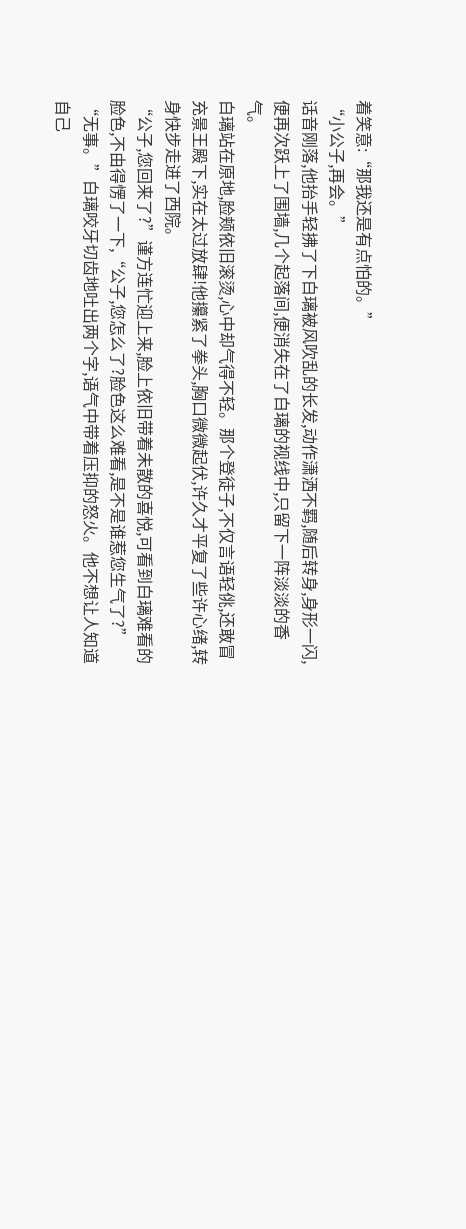着笑意:“那我还是有点怕的。”
“小公子,再会。”
话音刚落,他抬手轻拂了下白璃被风吹乱的长发,动作潇洒不羁,随后转身,身形一闪,便再次跃上了围墙,几个起落间,便消失在了白璃的视线中,只留下一阵淡淡的香气。
白璃站在原地,脸颊依旧滚烫,心中却气得不轻。那个登徒子,不仅言语轻佻,还敢冒充景王殿下,实在太过放肆!他攥紧了拳头,胸口微微起伏,许久才平复了些许心绪,转身快步走进了西院。
“公子,您回来了?”谨方连忙迎上来,脸上依旧带着未散的喜悦,可看到白璃难看的脸色,不由得愣了一下,“公子,您怎么了?脸色这么难看,是不是谁惹您生气了?”
“无事。”白璃咬牙切齿地吐出两个字,语气中带着压抑的怒火。他不想让人知道自己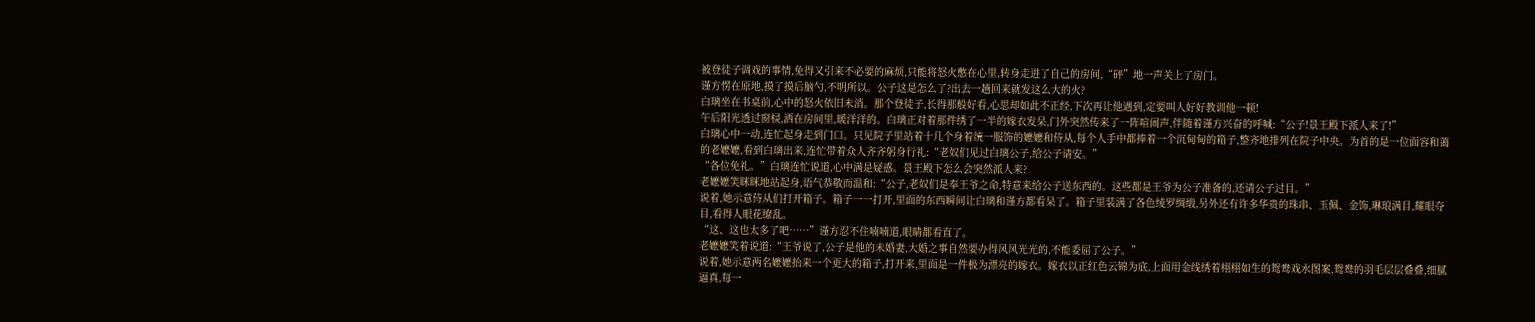被登徒子调戏的事情,免得又引来不必要的麻烦,只能将怒火憋在心里,转身走进了自己的房间,“砰”地一声关上了房门。
谨方愣在原地,摸了摸后脑勺,不明所以。公子这是怎么了?出去一趟回来就发这么大的火?
白璃坐在书桌前,心中的怒火依旧未消。那个登徒子,长得那般好看,心思却如此不正经,下次再让他遇到,定要叫人好好教训他一顿!
午后阳光透过窗棂,洒在房间里,暖洋洋的。白璃正对着那件绣了一半的嫁衣发呆,门外突然传来了一阵喧闹声,伴随着谨方兴奋的呼喊:“公子!景王殿下派人来了!”
白璃心中一动,连忙起身走到门口。只见院子里站着十几个身着统一服饰的嬷嬷和侍从,每个人手中都捧着一个沉甸甸的箱子,整齐地排列在院子中央。为首的是一位面容和蔼的老嬷嬷,看到白璃出来,连忙带着众人齐齐躬身行礼:“老奴们见过白璃公子,给公子请安。”
“各位免礼。”白璃连忙说道,心中满是疑惑。景王殿下怎么会突然派人来?
老嬷嬷笑眯眯地站起身,语气恭敬而温和:“公子,老奴们是奉王爷之命,特意来给公子送东西的。这些都是王爷为公子准备的,还请公子过目。”
说着,她示意侍从们打开箱子。箱子一一打开,里面的东西瞬间让白璃和谨方都看呆了。箱子里装满了各色绫罗绸缎,另外还有许多华贵的珠串、玉佩、金饰,琳琅满目,耀眼夺目,看得人眼花缭乱。
“这、这也太多了吧……”谨方忍不住喃喃道,眼睛都看直了。
老嬷嬷笑着说道:“王爷说了,公子是他的未婚妻,大婚之事自然要办得风风光光的,不能委屈了公子。”
说着,她示意两名嬷嬷抬来一个更大的箱子,打开来,里面是一件极为漂亮的嫁衣。嫁衣以正红色云锦为底,上面用金线绣着栩栩如生的鸳鸯戏水图案,鸳鸯的羽毛层层叠叠,细腻逼真,每一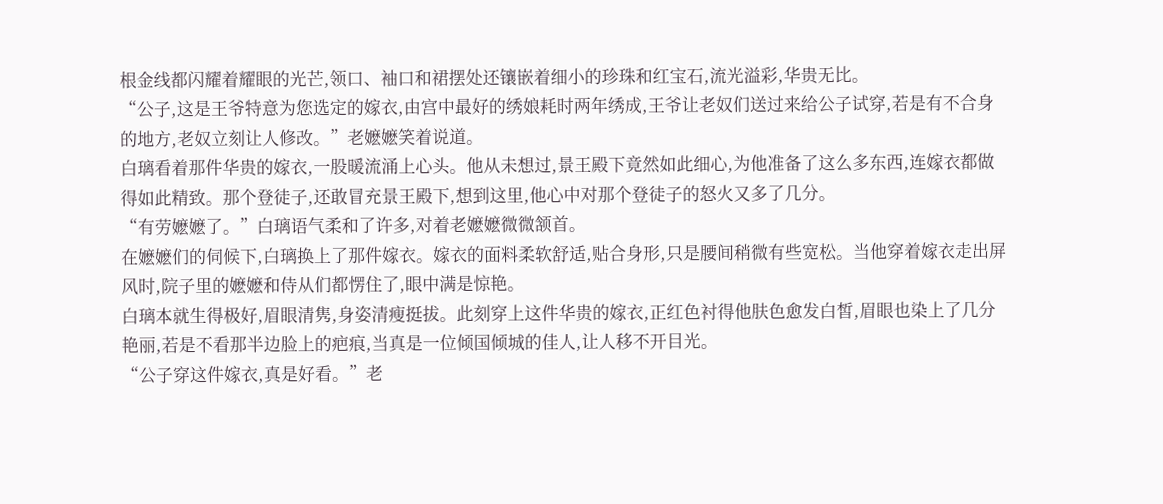根金线都闪耀着耀眼的光芒,领口、袖口和裙摆处还镶嵌着细小的珍珠和红宝石,流光溢彩,华贵无比。
“公子,这是王爷特意为您选定的嫁衣,由宫中最好的绣娘耗时两年绣成,王爷让老奴们送过来给公子试穿,若是有不合身的地方,老奴立刻让人修改。”老嬷嬷笑着说道。
白璃看着那件华贵的嫁衣,一股暖流涌上心头。他从未想过,景王殿下竟然如此细心,为他准备了这么多东西,连嫁衣都做得如此精致。那个登徒子,还敢冒充景王殿下,想到这里,他心中对那个登徒子的怒火又多了几分。
“有劳嬷嬷了。”白璃语气柔和了许多,对着老嬷嬷微微颔首。
在嬷嬷们的伺候下,白璃换上了那件嫁衣。嫁衣的面料柔软舒适,贴合身形,只是腰间稍微有些宽松。当他穿着嫁衣走出屏风时,院子里的嬷嬷和侍从们都愣住了,眼中满是惊艳。
白璃本就生得极好,眉眼清隽,身姿清瘦挺拔。此刻穿上这件华贵的嫁衣,正红色衬得他肤色愈发白皙,眉眼也染上了几分艳丽,若是不看那半边脸上的疤痕,当真是一位倾国倾城的佳人,让人移不开目光。
“公子穿这件嫁衣,真是好看。”老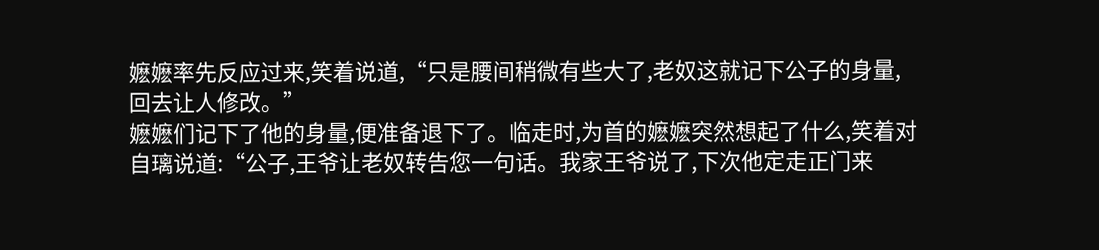嬷嬷率先反应过来,笑着说道,“只是腰间稍微有些大了,老奴这就记下公子的身量,回去让人修改。”
嬷嬷们记下了他的身量,便准备退下了。临走时,为首的嬷嬷突然想起了什么,笑着对自璃说道:“公子,王爷让老奴转告您一句话。我家王爷说了,下次他定走正门来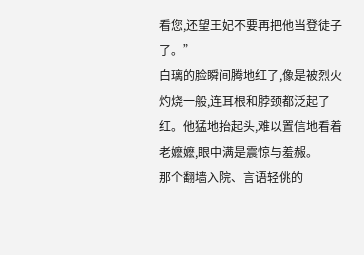看您,还望王妃不要再把他当登徒子了。”
白璃的脸瞬间腾地红了,像是被烈火灼烧一般,连耳根和脖颈都泛起了红。他猛地抬起头,难以置信地看着老嬷嬷,眼中满是震惊与羞赧。
那个翻墙入院、言语轻佻的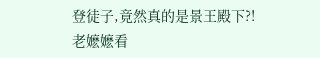登徒子,竟然真的是景王殿下?!
老嬷嬷看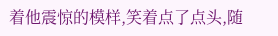着他震惊的模样,笑着点了点头,随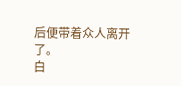后便带着众人离开了。
白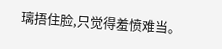璃捂住脸,只觉得羞愤难当。